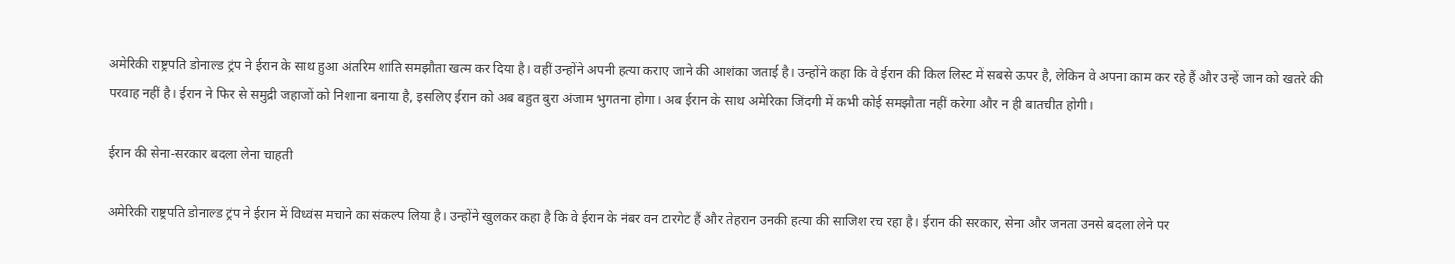अमेरिकी राष्ट्रपति डोनाल्ड ट्रंप ने ईरान के साथ हुआ अंतरिम शांति समझौता खत्म कर दिया है। वहीं उन्होंने अपनी हत्या कराए जाने की आशंका जताई है। उन्होंने कहा कि वे ईरान की किल लिस्ट में सबसे ऊपर है, लेकिन वे अपना काम कर रहे हैं और उन्हें जान को खतरे की परवाह नहीं है। ईरान ने फिर से समुद्री जहाजों को निशाना बनाया है, इसलिए ईरान को अब बहुत बुरा अंजाम भुगतना होगा। अब ईरान के साथ अमेरिका जिंदगी में कभी कोई समझौता नहीं करेगा और न ही बातचीत होगी।

ईरान की सेना-सरकार बदला लेना चाहती

अमेरिकी राष्ट्रपति डोनाल्ड ट्रंप ने ईरान में विध्वंस मचाने का संकल्प लिया है। उन्होंने खुलकर कहा है कि वे ईरान के नंबर वन टारगेट हैं और तेहरान उनकी हत्या की साजिश रच रहा है। ईरान की सरकार, सेना और जनता उनसे बदला लेने पर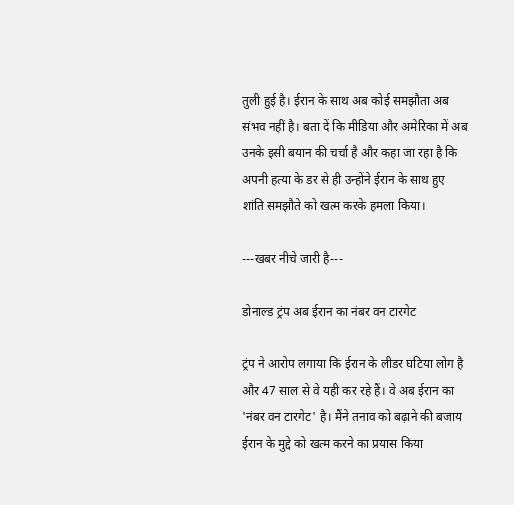तुली हुई है। ईरान के साथ अब कोई समझौता अब संभव नहीं है। बता दें कि मीडिया और अमेरिका में अब उनके इसी बयान की चर्चा है और कहा जा रहा है कि अपनी हत्या के डर से ही उन्होंने ईरान के साथ हुए शांति समझौते को खत्म करके हमला किया।

---खबर नीचे जारी है---

डोनाल्ड ट्रंप अब ईरान का नंबर वन टारगेट

ट्रंप ने आरोप लगाया कि ईरान के लीडर घटिया लोग है और 47 साल से वे यही कर रहे हैं। वे अब ईरान का 'नंबर वन टारगेट' है। मैंने तनाव को बढ़ाने की बजाय ईरान के मुद्दे को खत्म करने का प्रयास किया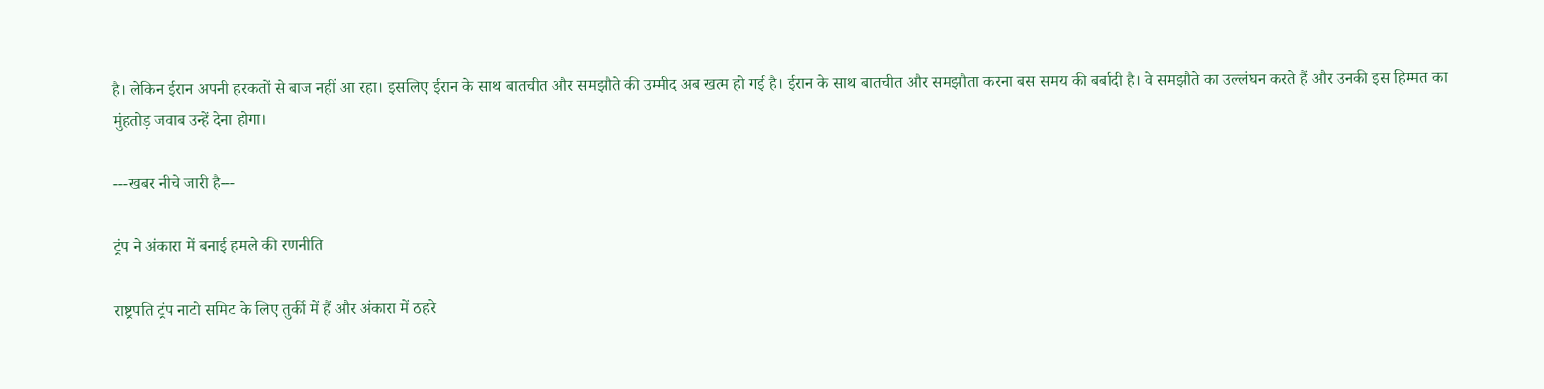है। लेकिन ईरान अपनी हरकतों से बाज नहीं आ रहा। इसलिए ईरान के साथ बातचीत और समझौते की उम्मीद अब खत्म हो गई है। ईरान के साथ बातचीत और समझौता करना बस समय की बर्बादी है। वे समझौते का उल्लंघन करते हैं और उनकी इस हिम्मत का मुंहतोड़ जवाब उन्हें देना होगा।

---खबर नीचे जारी है---

ट्रंप ने अंकारा में बनाई हमले की रणनीति

राष्ट्रपति ट्रंप नाटो समिट के लिए तुर्की में हैं और अंकारा में ठहरे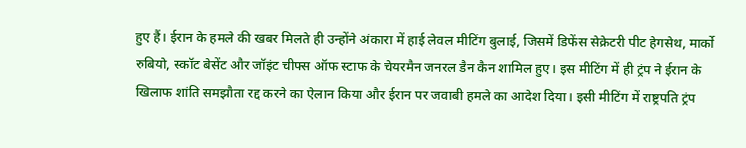हुए हैं। ईरान के हमले की खबर मिलते ही उन्होंने अंकारा में हाई लेवल मीटिंग बुलाई, जिसमें डिफेंस सेक्रेटरी पीट हेगसेथ, मार्को रुबियो, स्कॉट बेसेंट और जॉइंट चीफ्स ऑफ स्टाफ के चेयरमैन जनरल डैन कैन शामिल हुए। इस मीटिंग में ही ट्रंप ने ईरान के खिलाफ शांति समझौता रद्द करने का ऐलान किया और ईरान पर जवाबी हमले का आदेश दिया। इसी मीटिंग में राष्ट्रपति ट्रंप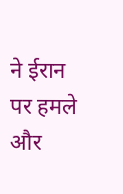ने ईरान पर हमले और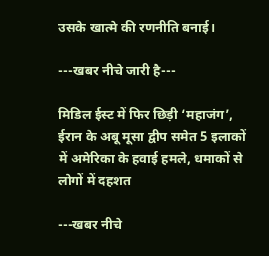उसके खात्मे की रणनीति बनाई।

---खबर नीचे जारी है---

मिडिल ईस्ट में फिर छिड़ी ‘महाजंग’, ईरान के अबू मूसा द्वीप समेत 5 इलाकों में अमेरिका के हवाई हमले, धमाकों से लोगों में दहशत

---खबर नीचे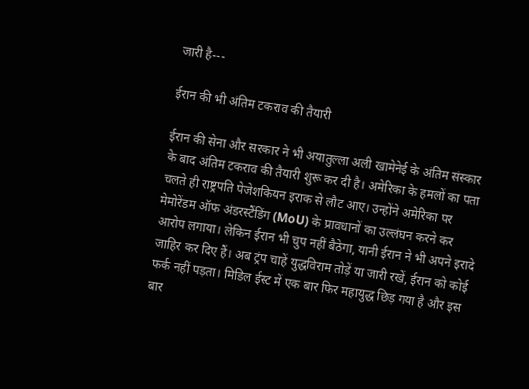जारी है---

ईरान की भी अंतिम टकराव की तैयारी

ईरान की सेना और सरकार ने भी अयातुल्ला अली खामेनेई के अंतिम संस्कार के बाद अंतिम टकराव की तैयारी शुरू कर दी है। अमेरिका के हमलों का पता चलते ही राष्ट्रपति पेजेशकियन इराक से लौट आए। उन्होंने अमेरिका पर मेमोरेंडम ऑफ अंडरस्टैंडिंग (MoU) के प्रावधानों का उल्लंघन करने कर आरोप लगाया। लेकिन ईरान भी चुप नहीं बैठेगा, यानी ईरान ने भी अपने इरादे जाहिर कर दिए हैं। अब ट्रंप चाहें युद्धविराम तोड़ें या जारी रखें, ईरान को कोई फर्क नहीं पड़ता। मिडिल ईस्ट में एक बार फिर महायुद्ध छिड़ गया है और इस बार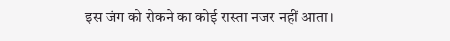इस जंग को रोकने का कोई रास्ता नजर नहीं आता।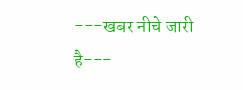---खबर नीचे जारी है---